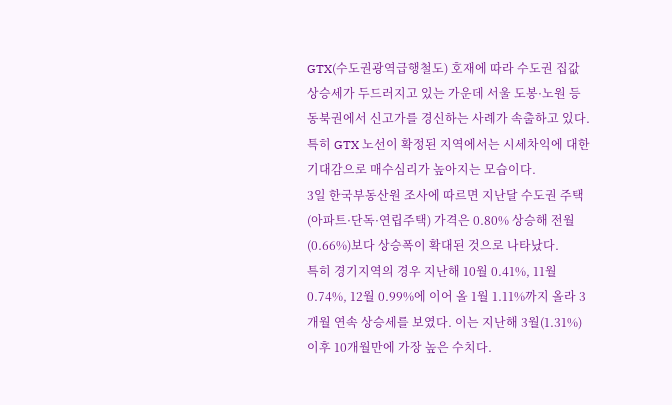GTX(수도권광역급행철도) 호재에 따라 수도권 집값 상승세가 두드러지고 있는 가운데 서울 도봉·노원 등 동북권에서 신고가를 경신하는 사례가 속출하고 있다. 특히 GTX 노선이 확정된 지역에서는 시세차익에 대한 기대감으로 매수심리가 높아지는 모습이다.
3일 한국부동산원 조사에 따르면 지난달 수도권 주택(아파트·단독·연립주택) 가격은 0.80% 상승해 전월(0.66%)보다 상승폭이 확대된 것으로 나타났다.
특히 경기지역의 경우 지난해 10월 0.41%, 11월 0.74%, 12월 0.99%에 이어 올 1월 1.11%까지 올라 3개월 연속 상승세를 보였다. 이는 지난해 3월(1.31%) 이후 10개월만에 가장 높은 수치다.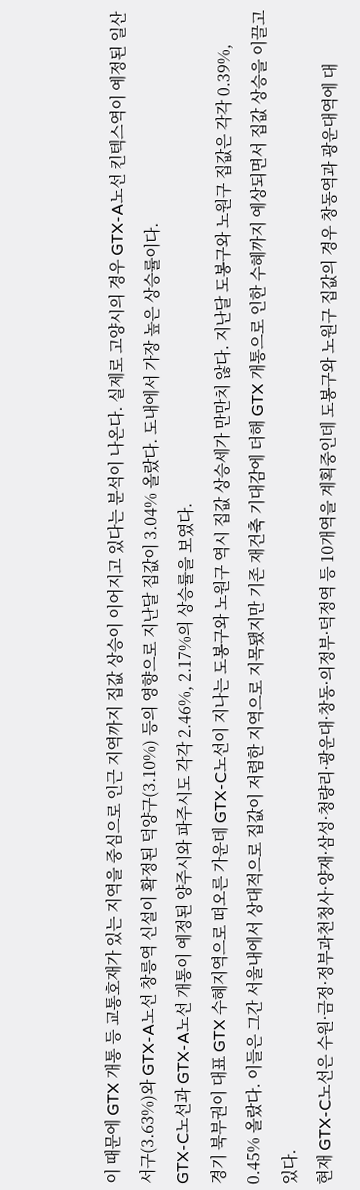이 때문에 GTX 개통 등 교통호재가 있는 지역을 중심으로 인근 지역까지 집값 상승이 이어지고 있다는 분석이 나온다. 실제로 고양시의 경우 GTX-A노선 킨텍스역이 예정된 일산서구(3.63%)와 GTX-A노선 창릉역 신설이 확정된 덕양구(3.10%) 등의 영향으로 지난달 집값이 3.04% 올랐다. 도내에서 가장 높은 상승률이다.
GTX-C노선과 GTX-A노선 개통이 예정된 양주시와 파주시도 각각 2.46%, 2.17%의 상승률을 보였다.
경기 북부권이 대표 GTX 수혜지역으로 떠오른 가운데 GTX-C노선이 지나는 도봉구와 노원구 역시 집값 상승세가 만만치 않다. 지난달 도봉구와 노원구 집값은 각각 0.39%, 0.45% 올랐다. 이들은 그간 서울내에서 상대적으로 집값이 저렴한 지역으로 지목됐지만 기존 재건축 기대감에 더해 GTX 개통으로 인한 수혜까지 예상되면서 집값 상승을 이끌고 있다.
현재 GTX-C노선은 수원·금정·정부과천청사·양재·삼성·청량리·광운대·창동·의정부·덕정역 등 10개역을 계획중인데 도봉구와 노원구 집값의 경우 창동역과 광운대역에 대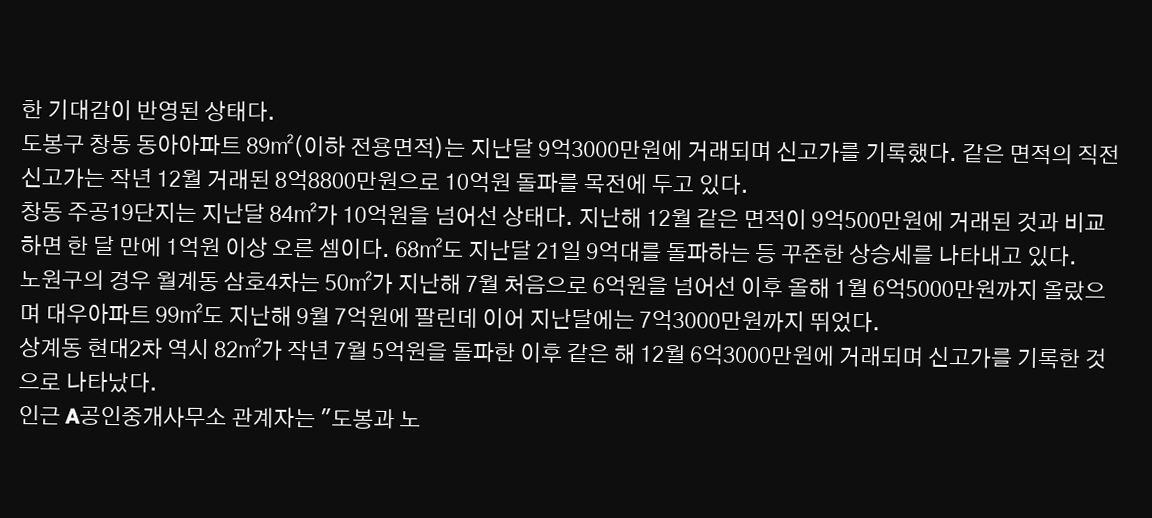한 기대감이 반영된 상태다.
도봉구 창동 동아아파트 89㎡(이하 전용면적)는 지난달 9억3000만원에 거래되며 신고가를 기록했다. 같은 면적의 직전 신고가는 작년 12월 거래된 8억8800만원으로 10억원 돌파를 목전에 두고 있다.
창동 주공19단지는 지난달 84㎡가 10억원을 넘어선 상태다. 지난해 12월 같은 면적이 9억500만원에 거래된 것과 비교하면 한 달 만에 1억원 이상 오른 셈이다. 68㎡도 지난달 21일 9억대를 돌파하는 등 꾸준한 상승세를 나타내고 있다.
노원구의 경우 월계동 삼호4차는 50㎡가 지난해 7월 처음으로 6억원을 넘어선 이후 올해 1월 6억5000만원까지 올랐으며 대우아파트 99㎡도 지난해 9월 7억원에 팔린데 이어 지난달에는 7억3000만원까지 뛰었다.
상계동 현대2차 역시 82㎡가 작년 7월 5억원을 돌파한 이후 같은 해 12월 6억3000만원에 거래되며 신고가를 기록한 것으로 나타났다.
인근 A공인중개사무소 관계자는 "도봉과 노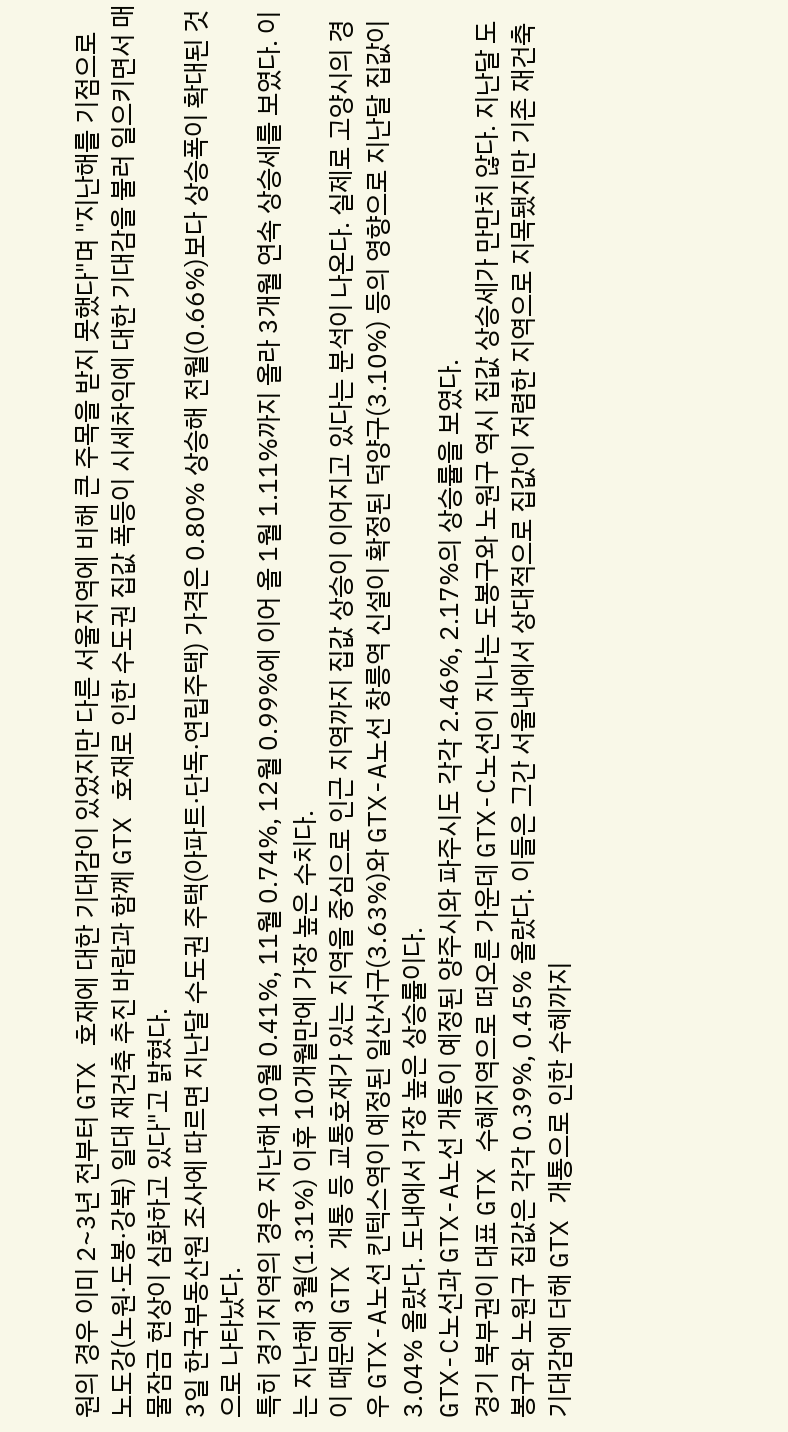원의 경우 이미 2~3년 전부터 GTX 호재에 대한 기대감이 있었지만 다른 서울지역에 비해 큰 주목을 받지 못했다"며 "지난해를 기점으로 노도강(노원·도봉·강북) 일대 재건축 추진 바람과 함께 GTX 호재로 인한 수도권 집값 폭등이 시세차익에 대한 기대감을 불러 일으키면서 매물잠금 현상이 심화하고 있다"고 밝혔다.
3일 한국부동산원 조사에 따르면 지난달 수도권 주택(아파트·단독·연립주택) 가격은 0.80% 상승해 전월(0.66%)보다 상승폭이 확대된 것으로 나타났다.
특히 경기지역의 경우 지난해 10월 0.41%, 11월 0.74%, 12월 0.99%에 이어 올 1월 1.11%까지 올라 3개월 연속 상승세를 보였다. 이는 지난해 3월(1.31%) 이후 10개월만에 가장 높은 수치다.
이 때문에 GTX 개통 등 교통호재가 있는 지역을 중심으로 인근 지역까지 집값 상승이 이어지고 있다는 분석이 나온다. 실제로 고양시의 경우 GTX-A노선 킨텍스역이 예정된 일산서구(3.63%)와 GTX-A노선 창릉역 신설이 확정된 덕양구(3.10%) 등의 영향으로 지난달 집값이 3.04% 올랐다. 도내에서 가장 높은 상승률이다.
GTX-C노선과 GTX-A노선 개통이 예정된 양주시와 파주시도 각각 2.46%, 2.17%의 상승률을 보였다.
경기 북부권이 대표 GTX 수혜지역으로 떠오른 가운데 GTX-C노선이 지나는 도봉구와 노원구 역시 집값 상승세가 만만치 않다. 지난달 도봉구와 노원구 집값은 각각 0.39%, 0.45% 올랐다. 이들은 그간 서울내에서 상대적으로 집값이 저렴한 지역으로 지목됐지만 기존 재건축 기대감에 더해 GTX 개통으로 인한 수혜까지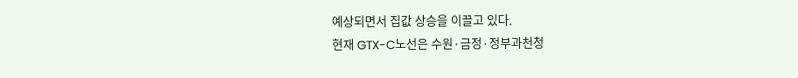예상되면서 집값 상승을 이끌고 있다.
현재 GTX-C노선은 수원·금정·정부과천청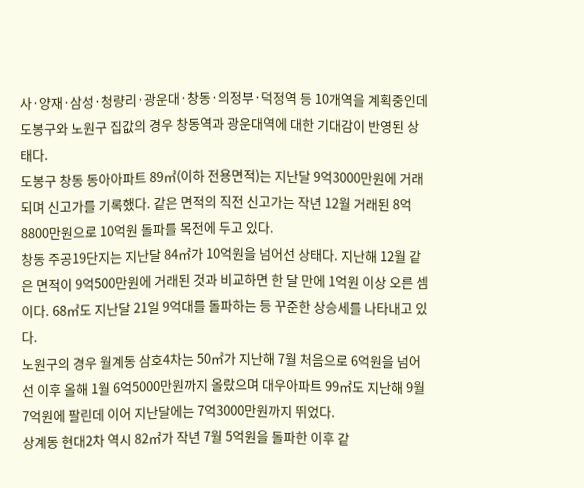사·양재·삼성·청량리·광운대·창동·의정부·덕정역 등 10개역을 계획중인데 도봉구와 노원구 집값의 경우 창동역과 광운대역에 대한 기대감이 반영된 상태다.
도봉구 창동 동아아파트 89㎡(이하 전용면적)는 지난달 9억3000만원에 거래되며 신고가를 기록했다. 같은 면적의 직전 신고가는 작년 12월 거래된 8억8800만원으로 10억원 돌파를 목전에 두고 있다.
창동 주공19단지는 지난달 84㎡가 10억원을 넘어선 상태다. 지난해 12월 같은 면적이 9억500만원에 거래된 것과 비교하면 한 달 만에 1억원 이상 오른 셈이다. 68㎡도 지난달 21일 9억대를 돌파하는 등 꾸준한 상승세를 나타내고 있다.
노원구의 경우 월계동 삼호4차는 50㎡가 지난해 7월 처음으로 6억원을 넘어선 이후 올해 1월 6억5000만원까지 올랐으며 대우아파트 99㎡도 지난해 9월 7억원에 팔린데 이어 지난달에는 7억3000만원까지 뛰었다.
상계동 현대2차 역시 82㎡가 작년 7월 5억원을 돌파한 이후 같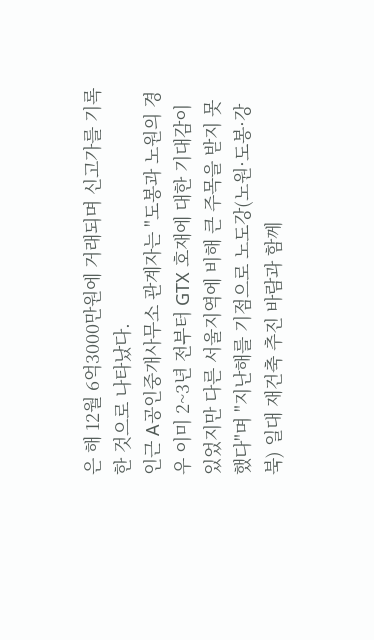은 해 12월 6억3000만원에 거래되며 신고가를 기록한 것으로 나타났다.
인근 A공인중개사무소 관계자는 "도봉과 노원의 경우 이미 2~3년 전부터 GTX 호재에 대한 기대감이 있었지만 다른 서울지역에 비해 큰 주목을 받지 못했다"며 "지난해를 기점으로 노도강(노원·도봉·강북) 일대 재건축 추진 바람과 함께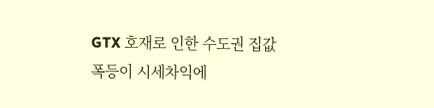GTX 호재로 인한 수도권 집값 폭등이 시세차익에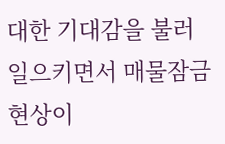대한 기대감을 불러 일으키면서 매물잠금 현상이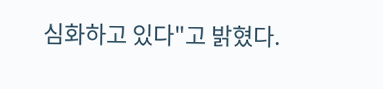심화하고 있다"고 밝혔다.